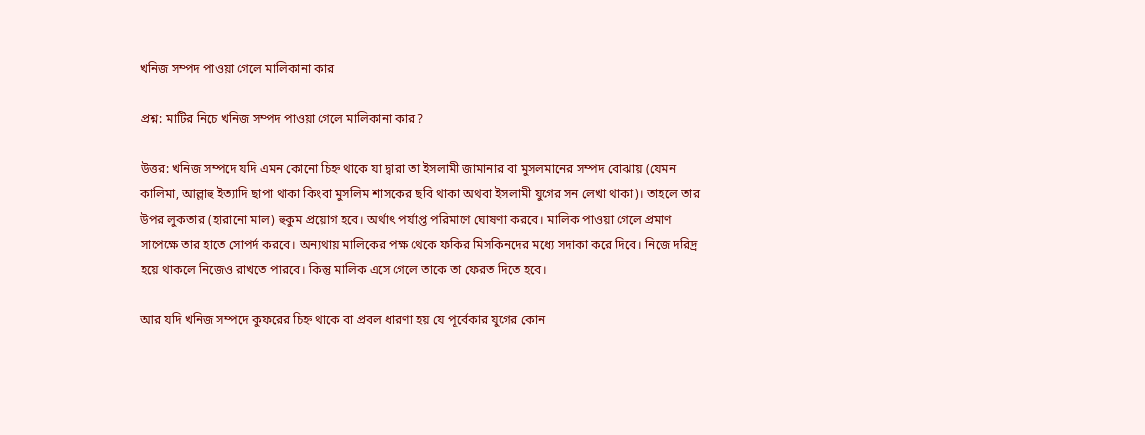খনিজ সম্পদ পাওয়া গেলে মালিকানা কার

প্রশ্ন: মাটির নিচে খনিজ সম্পদ পাওয়া গেলে মালিকানা কার?

উত্তর: খনিজ সম্পদে যদি এমন কোনো চিহ্ন থাকে যা দ্বারা তা ইসলামী জামানার বা মুসলমানের সম্পদ বোঝায় (যেমন কালিমা, আল্লাহু ইত্যাদি ছাপা থাকা কিংবা মুসলিম শাসকের ছবি থাকা অথবা ইসলামী যুগের সন লেখা থাকা)। তাহলে তার উপর লুকতার (হারানো মাল) হুকুম প্রয়োগ হবে। অর্থাৎ পর্যাপ্ত পরিমাণে ঘোষণা করবে। মালিক পাওয়া গেলে প্রমাণ সাপেক্ষে তার হাতে সোপর্দ করবে। অন্যথায় মালিকের পক্ষ থেকে ফকির মিসকিনদের মধ্যে সদাকা করে দিবে। নিজে দরিদ্র হয়ে থাকলে নিজেও রাখতে পারবে। কিন্তু মালিক এসে গেলে তাকে তা ফেরত দিতে হবে।

আর যদি খনিজ সম্পদে কুফরের চিহ্ন থাকে বা প্রবল ধারণা হয় যে পূর্বেকার যুগের কোন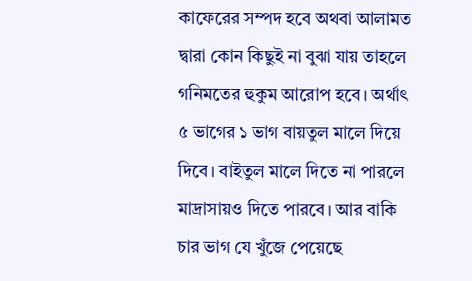কাফেরের সম্পদ হবে অথবা আলামত দ্বারা কোন কিছুই না বুঝা যায় তাহলে গনিমতের হুকুম আরোপ হবে। অর্থাৎ ৫ ভাগের ১ ভাগ বায়তুল মালে দিয়ে দিবে। বাইতুল মালে দিতে না পারলে মাদ্রাসায়ও দিতে পারবে। আর বাকি চার ভাগ যে খুঁজে পেয়েছে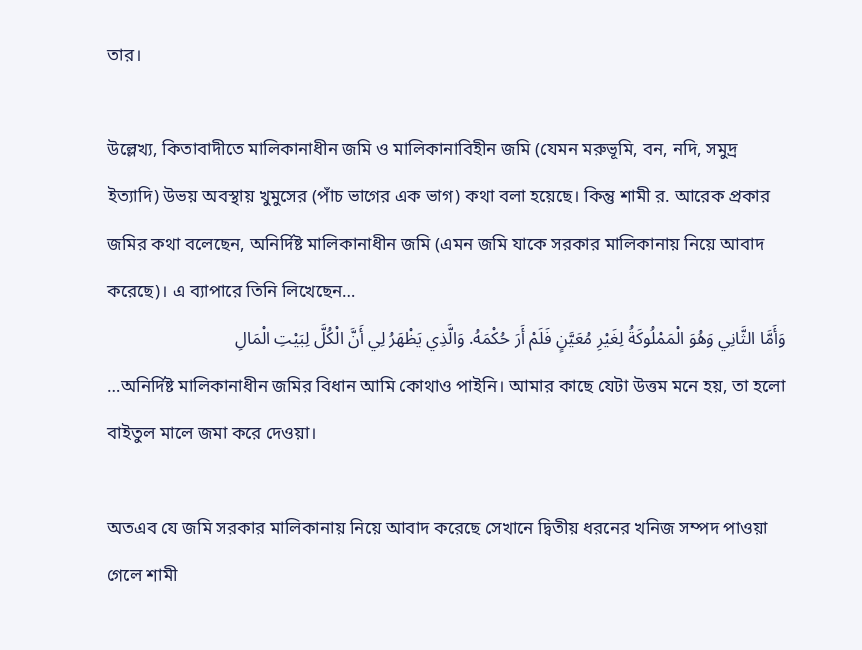তার।

উল্লেখ্য, কিতাবাদীতে মালিকানাধীন জমি ও মালিকানাবিহীন জমি (যেমন মরুভূমি, বন, নদি, সমুদ্র ইত্যাদি) উভয় অবস্থায় খুমুসের (পাঁচ ভাগের এক ভাগ) কথা বলা হয়েছে। কিন্তু শামী র. আরেক প্রকার জমির কথা বলেছেন, অনির্দিষ্ট মালিকানাধীন জমি (এমন জমি যাকে সরকার মালিকানায় নিয়ে আবাদ করেছে)। এ ব্যাপারে তিনি লিখেছেন…
وَأَمَّا الثَّانِي وَهُوَ الْمَمْلُوكَةُ لِغَيْرِ مُعَيَّنٍ فَلَمْ أَرَ حُكْمَهُ. وَالَّذِي يَظْهَرُ لِي أَنَّ الْكُلَّ لِبَيْتِ الْمَالِ
…অনির্দিষ্ট মালিকানাধীন জমির বিধান আমি কোথাও পাইনি। আমার কাছে যেটা উত্তম মনে হয়, তা হলো বাইতুল মালে জমা করে দেওয়া।

অতএব যে জমি সরকার মালিকানায় নিয়ে আবাদ করেছে সেখানে দ্বিতীয় ধরনের খনিজ সম্পদ পাওয়া গেলে শামী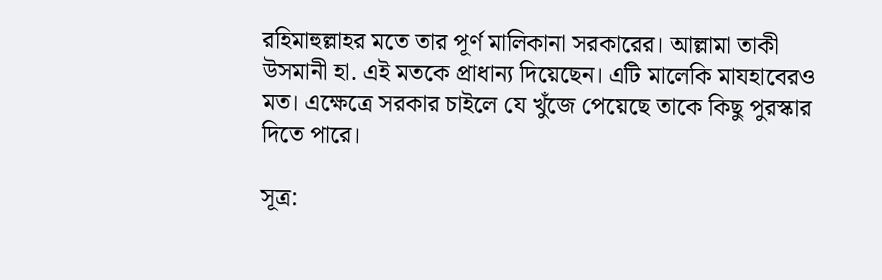রহিমাহুল্লাহর মতে তার পূর্ণ মালিকানা সরকারের। আল্লামা তাকী উসমানী হা. এই মতকে প্রাধান্য দিয়েছেন। এটি মালেকি মাযহাবেরও মত। এক্ষেত্রে সরকার চাইলে যে খুঁজে পেয়েছে তাকে কিছু পুরস্কার দিতে পারে।

সূত্র: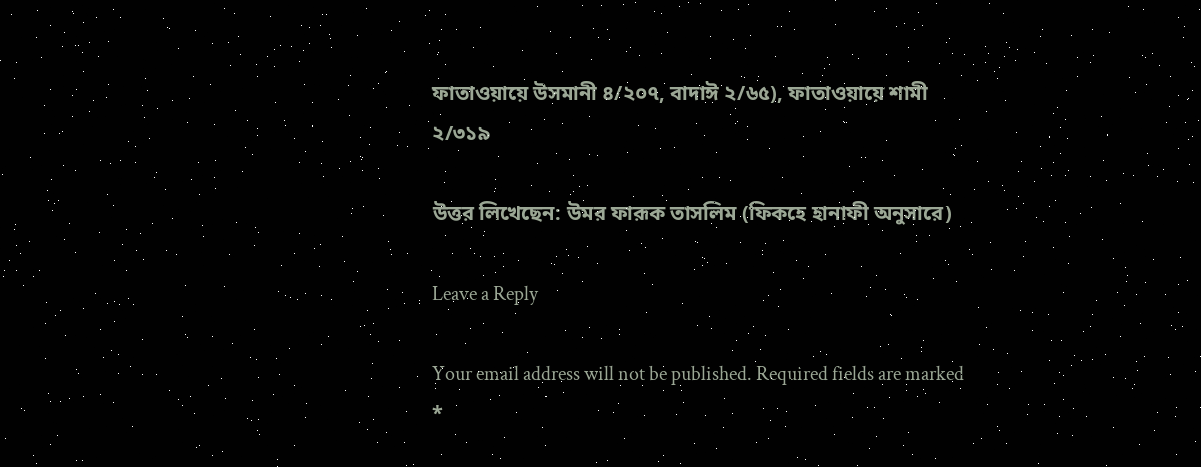ফাতাওয়ায়ে উসমানী ৪/২০৭, বাদাঈ ২/৬৫), ফাতাওয়ায়ে শামী ২/৩১৯

উত্তর লিখেছেন: উমর ফারূক তাসলিম (ফিকহে হানাফী অনুসারে)

Leave a Reply

Your email address will not be published. Required fields are marked *